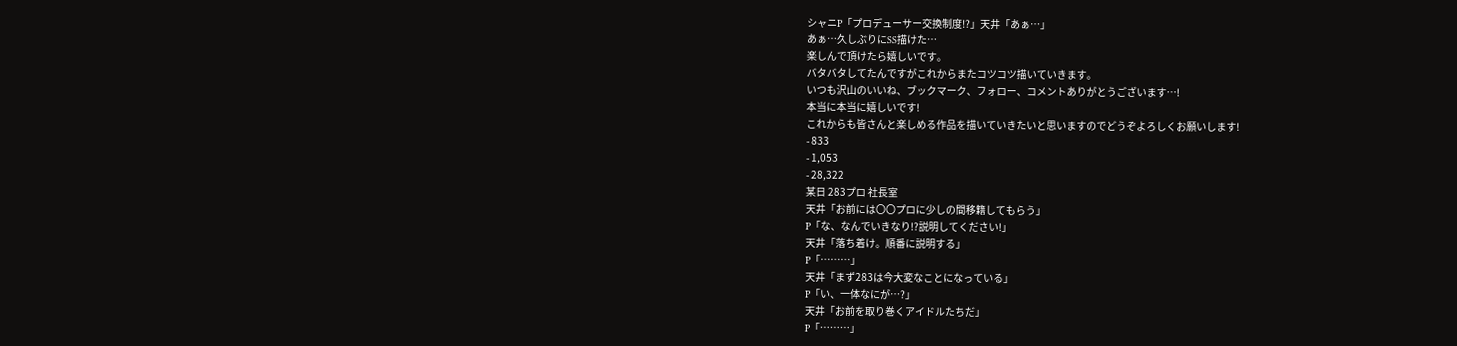シャニP「プロデューサー交換制度!?」天井「あぁ…」
あぁ…久しぶりにSS描けた…
楽しんで頂けたら嬉しいです。
バタバタしてたんですがこれからまたコツコツ描いていきます。
いつも沢山のいいね、ブックマーク、フォロー、コメントありがとうございます…!
本当に本当に嬉しいです!
これからも皆さんと楽しめる作品を描いていきたいと思いますのでどうぞよろしくお願いします!
- 833
- 1,053
- 28,322
某日 283プロ 社長室
天井「お前には〇〇プロに少しの間移籍してもらう」
P「な、なんでいきなり!?説明してください!」
天井「落ち着け。順番に説明する」
P「………」
天井「まず283は今大変なことになっている」
P「い、一体なにが…?」
天井「お前を取り巻くアイドルたちだ」
P「………」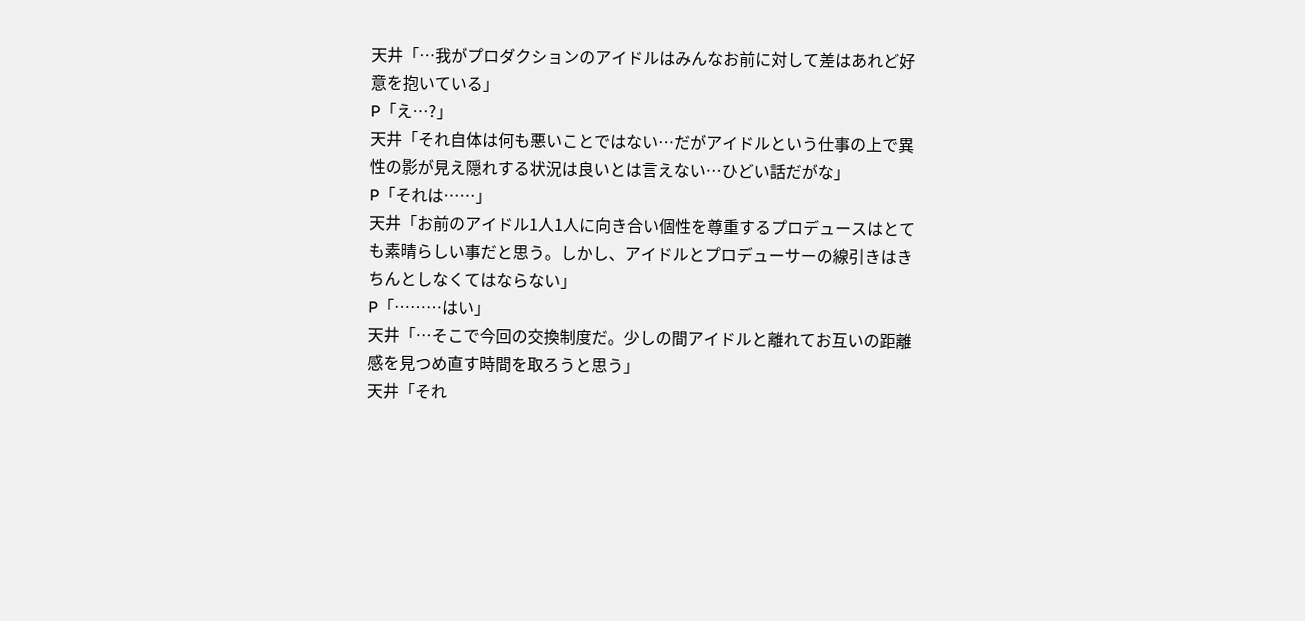天井「…我がプロダクションのアイドルはみんなお前に対して差はあれど好意を抱いている」
P「え…?」
天井「それ自体は何も悪いことではない…だがアイドルという仕事の上で異性の影が見え隠れする状況は良いとは言えない…ひどい話だがな」
P「それは……」
天井「お前のアイドル1人1人に向き合い個性を尊重するプロデュースはとても素晴らしい事だと思う。しかし、アイドルとプロデューサーの線引きはきちんとしなくてはならない」
P「………はい」
天井「…そこで今回の交換制度だ。少しの間アイドルと離れてお互いの距離感を見つめ直す時間を取ろうと思う」
天井「それ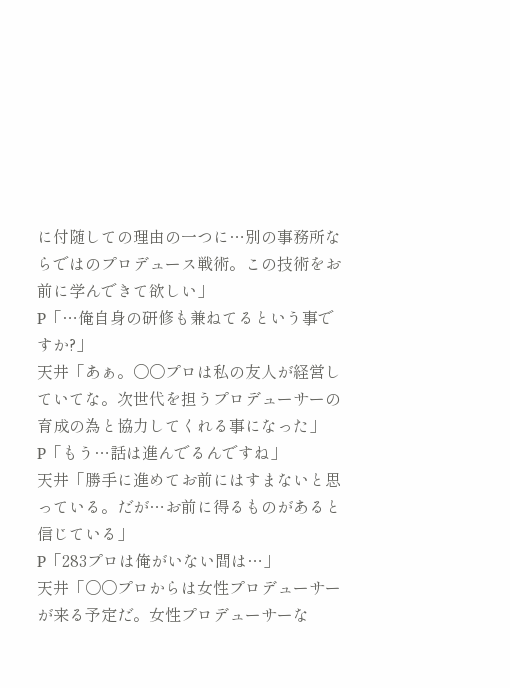に付随しての理由の一つに…別の事務所ならではのプロデュース戦術。この技術をお前に学んできて欲しい」
P「…俺自身の研修も兼ねてるという事ですか?」
天井「あぁ。〇〇プロは私の友人が経営していてな。次世代を担うプロデューサーの育成の為と協力してくれる事になった」
P「もう…話は進んでるんですね」
天井「勝手に進めてお前にはすまないと思っている。だが…お前に得るものがあると信じている」
P「283プロは俺がいない間は…」
天井「〇〇プロからは女性プロデューサーが来る予定だ。女性プロデューサーな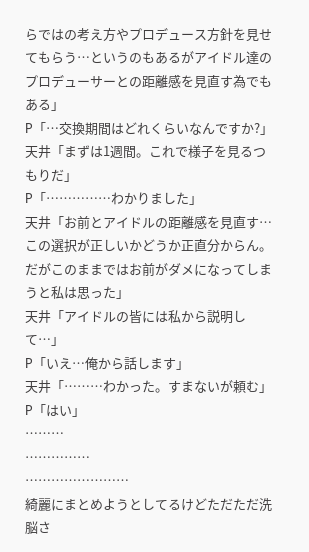らではの考え方やプロデュース方針を見せてもらう…というのもあるがアイドル達のプロデューサーとの距離感を見直す為でもある」
P「…交換期間はどれくらいなんですか?」
天井「まずは1週間。これで様子を見るつもりだ」
P「……………わかりました」
天井「お前とアイドルの距離感を見直す…この選択が正しいかどうか正直分からん。だがこのままではお前がダメになってしまうと私は思った」
天井「アイドルの皆には私から説明して…」
P「いえ…俺から話します」
天井「………わかった。すまないが頼む」
P「はい」
………
……………
……………………
綺麗にまとめようとしてるけどただただ洗脳さ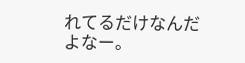れてるだけなんだよなー。